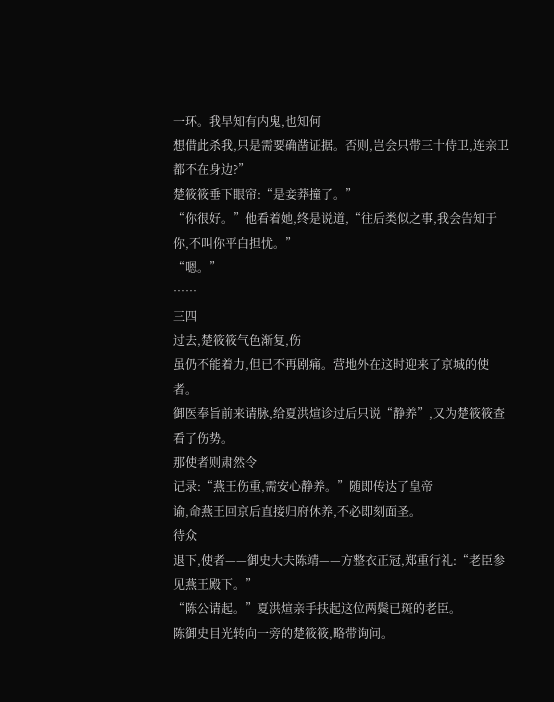一环。我早知有内鬼,也知何
想借此杀我,只是需要确凿证据。否则,岂会只带三十侍卫,连亲卫都不在身边?”
楚筱筱垂下眼帘:“是妾莽撞了。”
“你很好。”他看着她,终是说道,“往后类似之事,我会告知于你,不叫你平白担忧。”
“嗯。”
……
三四
过去,楚筱筱气色渐复,伤
虽仍不能着力,但已不再剧痛。营地外在这时迎来了京城的使者。
御医奉旨前来请脉,给夏洪煊诊过后只说“静养”,又为楚筱筱查看了伤势。
那使者则肃然令
记录:“燕王伤重,需安心静养。”随即传达了皇帝
谕,命燕王回京后直接归府休养,不必即刻面圣。
待众
退下,使者——御史大夫陈靖——方整衣正冠,郑重行礼:“老臣参见燕王殿下。”
“陈公请起。”夏洪煊亲手扶起这位两鬓已斑的老臣。
陈御史目光转向一旁的楚筱筱,略带询问。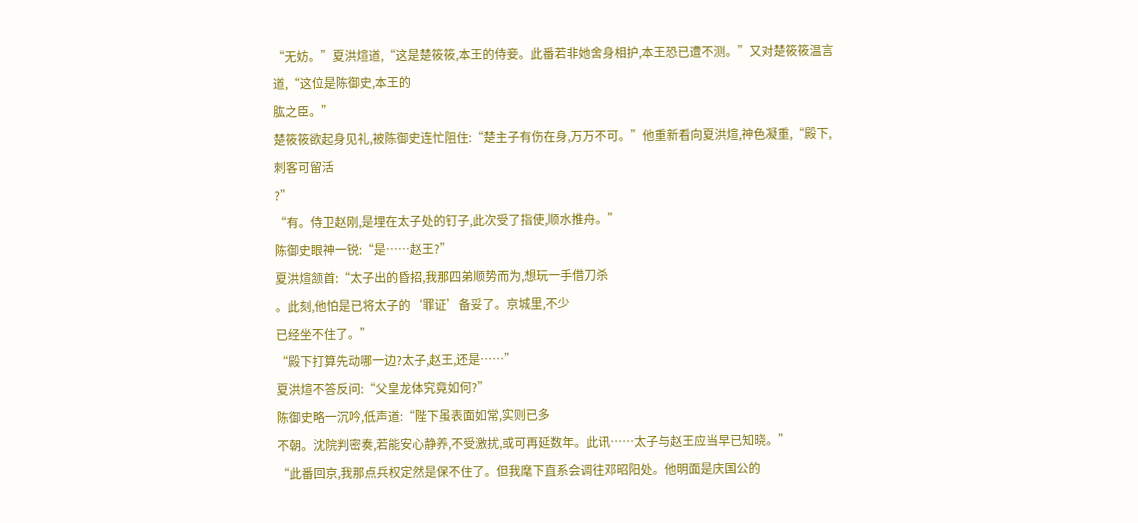“无妨。”夏洪煊道,“这是楚筱筱,本王的侍妾。此番若非她舍身相护,本王恐已遭不测。”又对楚筱筱温言道,“这位是陈御史,本王的
肱之臣。”
楚筱筱欲起身见礼,被陈御史连忙阻住:“楚主子有伤在身,万万不可。”他重新看向夏洪煊,神色凝重,“殿下,刺客可留活
?”
“有。侍卫赵刚,是埋在太子处的钉子,此次受了指使,顺水推舟。”
陈御史眼神一锐:“是……赵王?”
夏洪煊颔首:“太子出的昏招,我那四弟顺势而为,想玩一手借刀杀
。此刻,他怕是已将太子的‘罪证’备妥了。京城里,不少
已经坐不住了。”
“殿下打算先动哪一边?太子,赵王,还是……”
夏洪煊不答反问:“父皇龙体究竟如何?”
陈御史略一沉吟,低声道:“陛下虽表面如常,实则已多
不朝。沈院判密奏,若能安心静养,不受激扰,或可再延数年。此讯……太子与赵王应当早已知晓。”
“此番回京,我那点兵权定然是保不住了。但我麾下直系会调往邓昭阳处。他明面是庆国公的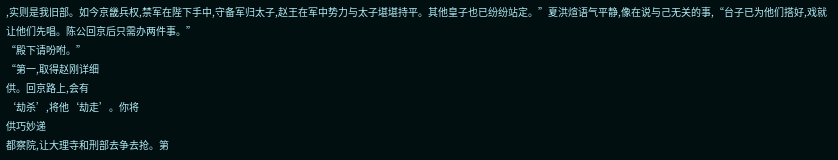,实则是我旧部。如今京畿兵权,禁军在陛下手中,守备军归太子,赵王在军中势力与太子堪堪持平。其他皇子也已纷纷站定。”夏洪煊语气平静,像在说与己无关的事,“台子已为他们搭好,戏就让他们先唱。陈公回京后只需办两件事。”
“殿下请吩咐。”
“第一,取得赵刚详细
供。回京路上,会有
‘劫杀’,将他‘劫走’。你将
供巧妙递
都察院,让大理寺和刑部去争去抢。第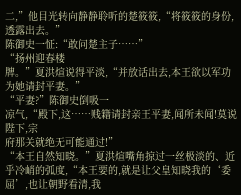二,”他目光转向静静聆听的楚筱筱,“将筱筱的身份,透露出去。”
陈御史一怔:“敢问楚主子……”
“扬州迎春楼
牌。”夏洪煊说得平淡,“并放话出去,本王欲以军功为她请封平妻。”
“平妻?”陈御史倒吸一
凉气,“殿下,这……贱籍请封亲王平妻,闻所未闻!莫说陛下,宗
府那关就绝无可能通过!”
“本王自然知晓。”夏洪煊嘴角掠过一丝极淡的、近乎冷峭的弧度,“本王要的,就是让父皇知晓我的‘委屈’,也让朝野看清,我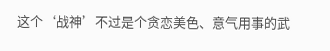这个‘战神’不过是个贪恋美色、意气用事的武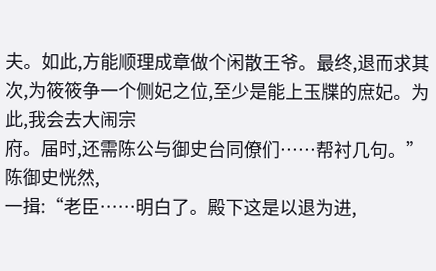夫。如此,方能顺理成章做个闲散王爷。最终,退而求其次,为筱筱争一个侧妃之位,至少是能上玉牒的庶妃。为此,我会去大闹宗
府。届时,还需陈公与御史台同僚们……帮衬几句。”
陈御史恍然,
一揖:“老臣……明白了。殿下这是以退为进,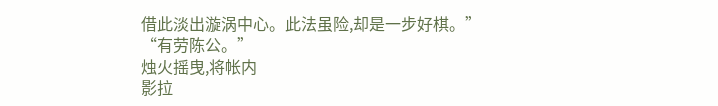借此淡出漩涡中心。此法虽险,却是一步好棋。”
“有劳陈公。”
烛火摇曳,将帐内
影拉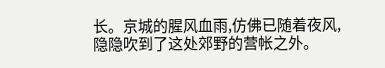长。京城的腥风血雨,仿佛已随着夜风,隐隐吹到了这处郊野的营帐之外。